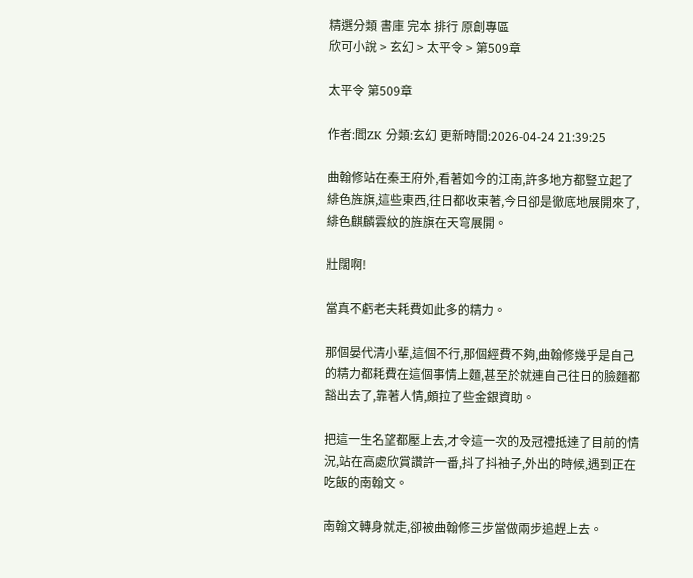精選分類 書庫 完本 排行 原創專區
欣可小說 > 玄幻 > 太平令 > 第509章

太平令 第509章

作者:閻ZK 分類:玄幻 更新時間:2026-04-24 21:39:25

曲翰修站在秦王府外,看著如今的江南,許多地方都豎立起了緋色旌旗,這些東西,往日都收束著,今日卻是徹底地展開來了,緋色麒麟雲紋的旌旗在天穹展開。

壯闊啊!

當真不虧老夫耗費如此多的精力。

那個晏代清小輩,這個不行,那個經費不夠,曲翰修幾乎是自己的精力都耗費在這個事情上麵,甚至於就連自己往日的臉麵都豁出去了,靠著人情,頗拉了些金銀資助。

把這一生名望都壓上去,才令這一次的及冠禮抵達了目前的情況,站在高處欣賞讚許一番,抖了抖袖子,外出的時候,遇到正在吃飯的南翰文。

南翰文轉身就走,卻被曲翰修三步當做兩步追趕上去。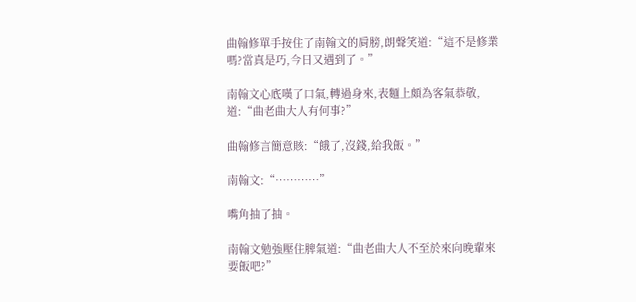曲翰修單手按住了南翰文的肩膀,朗聲笑道:“這不是修業嗎?當真是巧,今日又遇到了。”

南翰文心底嘆了口氣,轉過身來,表麵上頗為客氣恭敬,道:“曲老曲大人有何事?”

曲翰修言簡意賅:“餓了,沒錢,給我飯。”

南翰文:“…………”

嘴角抽了抽。

南翰文勉強壓住脾氣道:“曲老曲大人不至於來向晚輩來要飯吧?”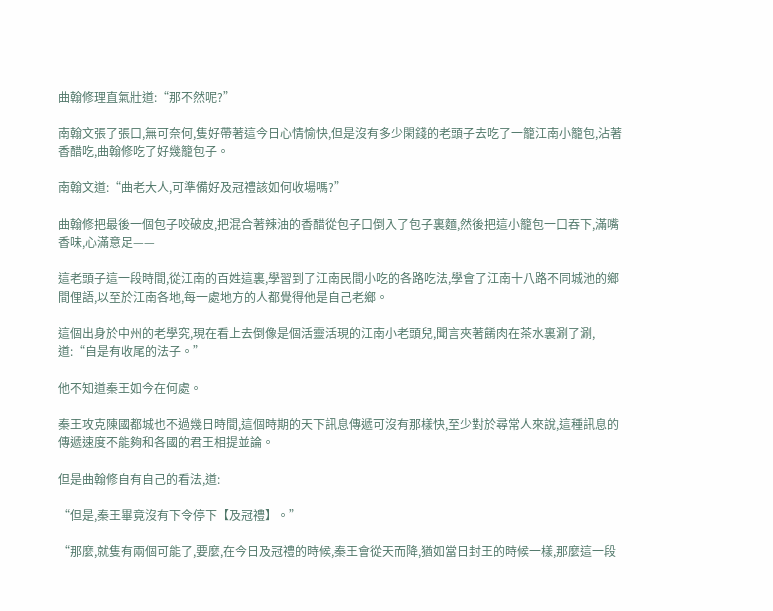曲翰修理直氣壯道:“那不然呢?”

南翰文張了張口,無可奈何,隻好帶著這今日心情愉快,但是沒有多少閑錢的老頭子去吃了一籠江南小籠包,沾著香醋吃,曲翰修吃了好幾籠包子。

南翰文道:“曲老大人,可準備好及冠禮該如何收場嗎?”

曲翰修把最後一個包子咬破皮,把混合著辣油的香醋從包子口倒入了包子裏麵,然後把這小籠包一口吞下,滿嘴香味,心滿意足——

這老頭子這一段時間,從江南的百姓這裏,學習到了江南民間小吃的各路吃法,學會了江南十八路不同城池的鄉間俚語,以至於江南各地,每一處地方的人都覺得他是自己老鄉。

這個出身於中州的老學究,現在看上去倒像是個活靈活現的江南小老頭兒,聞言夾著餚肉在茶水裏涮了涮,道:“自是有收尾的法子。”

他不知道秦王如今在何處。

秦王攻克陳國都城也不過幾日時間,這個時期的天下訊息傳遞可沒有那樣快,至少對於尋常人來說,這種訊息的傳遞速度不能夠和各國的君王相提並論。

但是曲翰修自有自己的看法,道:

“但是,秦王畢竟沒有下令停下【及冠禮】。”

“那麼,就隻有兩個可能了,要麼,在今日及冠禮的時候,秦王會從天而降,猶如當日封王的時候一樣,那麼這一段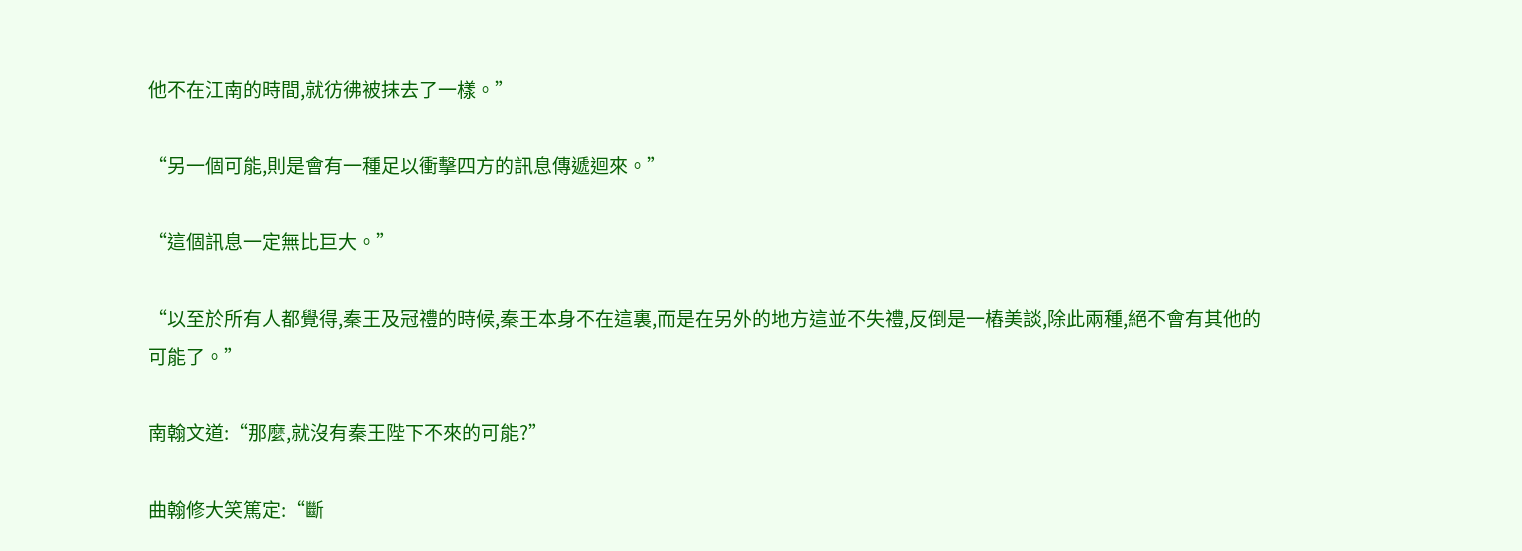他不在江南的時間,就彷彿被抹去了一樣。”

“另一個可能,則是會有一種足以衝擊四方的訊息傳遞迴來。”

“這個訊息一定無比巨大。”

“以至於所有人都覺得,秦王及冠禮的時候,秦王本身不在這裏,而是在另外的地方這並不失禮,反倒是一樁美談,除此兩種,絕不會有其他的可能了。”

南翰文道:“那麼,就沒有秦王陛下不來的可能?”

曲翰修大笑篤定:“斷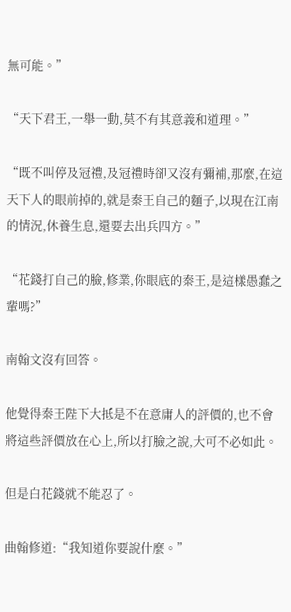無可能。”

“天下君王,一舉一動,莫不有其意義和道理。”

“既不叫停及冠禮,及冠禮時卻又沒有彌補,那麼,在這天下人的眼前掉的,就是秦王自己的麵子,以現在江南的情況,休養生息,還要去出兵四方。”

“花錢打自己的臉,修業,你眼底的秦王,是這樣愚蠢之輩嗎?”

南翰文沒有回答。

他覺得秦王陛下大抵是不在意庸人的評價的,也不會將這些評價放在心上,所以打臉之說,大可不必如此。

但是白花錢就不能忍了。

曲翰修道:“我知道你要說什麼。”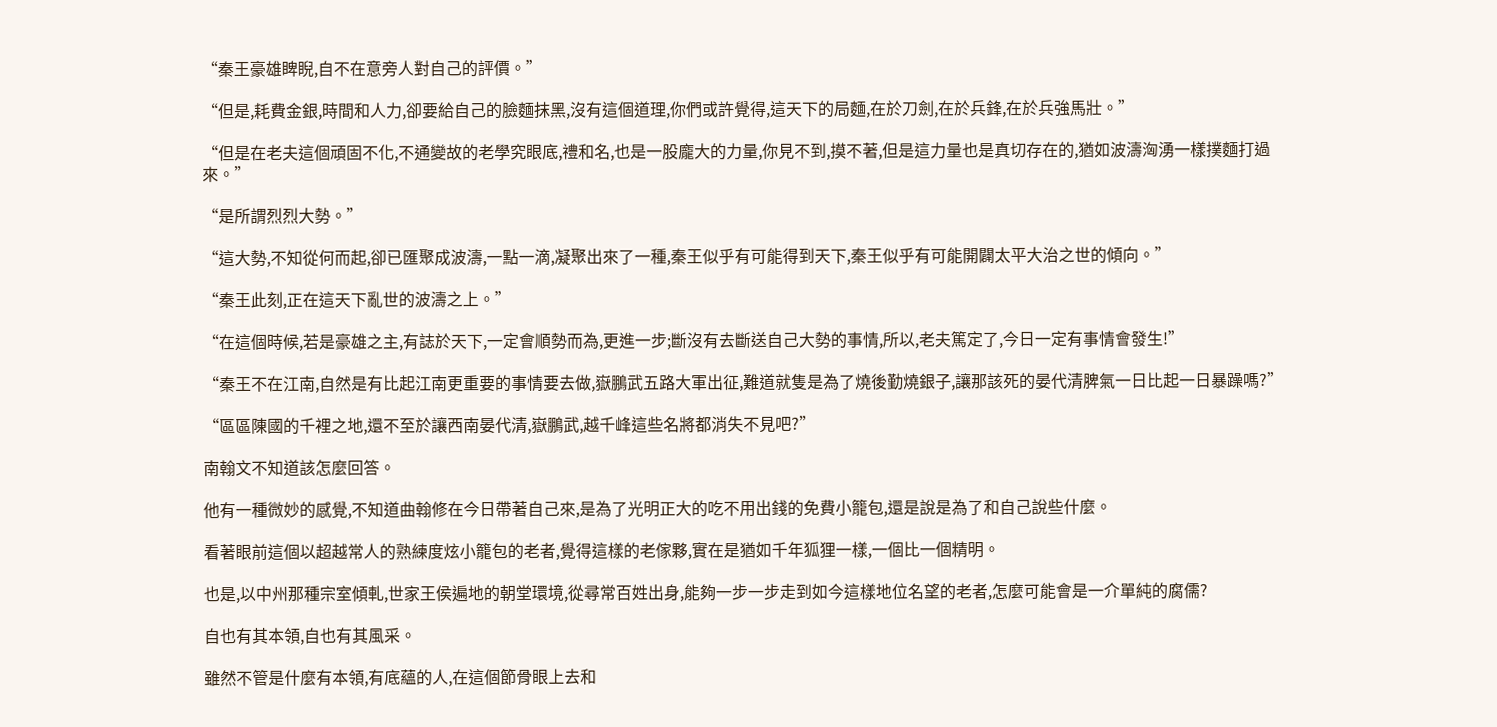“秦王豪雄睥睨,自不在意旁人對自己的評價。”

“但是,耗費金銀,時間和人力,卻要給自己的臉麵抹黑,沒有這個道理,你們或許覺得,這天下的局麵,在於刀劍,在於兵鋒,在於兵強馬壯。”

“但是在老夫這個頑固不化,不通變故的老學究眼底,禮和名,也是一股龐大的力量,你見不到,摸不著,但是這力量也是真切存在的,猶如波濤洶湧一樣撲麵打過來。”

“是所謂烈烈大勢。”

“這大勢,不知從何而起,卻已匯聚成波濤,一點一滴,凝聚出來了一種,秦王似乎有可能得到天下,秦王似乎有可能開闢太平大治之世的傾向。”

“秦王此刻,正在這天下亂世的波濤之上。”

“在這個時候,若是豪雄之主,有誌於天下,一定會順勢而為,更進一步;斷沒有去斷送自己大勢的事情,所以,老夫篤定了,今日一定有事情會發生!”

“秦王不在江南,自然是有比起江南更重要的事情要去做,嶽鵬武五路大軍出征,難道就隻是為了燒後勤燒銀子,讓那該死的晏代清脾氣一日比起一日暴躁嗎?”

“區區陳國的千裡之地,還不至於讓西南晏代清,嶽鵬武,越千峰這些名將都消失不見吧?”

南翰文不知道該怎麼回答。

他有一種微妙的感覺,不知道曲翰修在今日帶著自己來,是為了光明正大的吃不用出錢的免費小籠包,還是說是為了和自己說些什麼。

看著眼前這個以超越常人的熟練度炫小籠包的老者,覺得這樣的老傢夥,實在是猶如千年狐狸一樣,一個比一個精明。

也是,以中州那種宗室傾軋,世家王侯遍地的朝堂環境,從尋常百姓出身,能夠一步一步走到如今這樣地位名望的老者,怎麼可能會是一介單純的腐儒?

自也有其本領,自也有其風采。

雖然不管是什麼有本領,有底蘊的人,在這個節骨眼上去和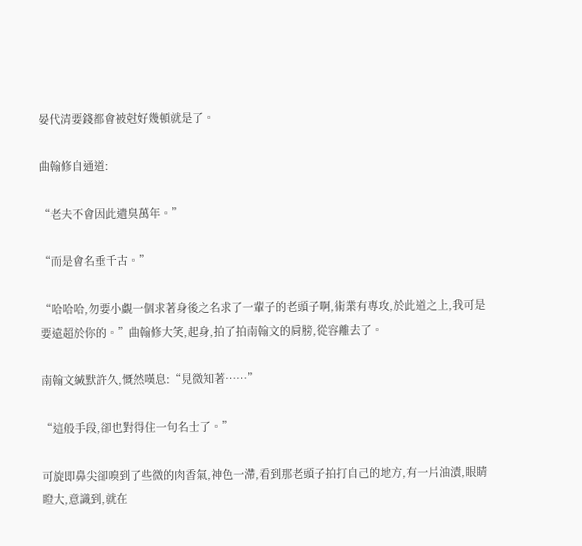晏代清要錢都會被尅好幾頓就是了。

曲翰修自通道:

“老夫不會因此遺臭萬年。”

“而是會名垂千古。”

“哈哈哈,勿要小覷一個求著身後之名求了一輩子的老頭子啊,術業有專攻,於此道之上,我可是要遠超於你的。”曲翰修大笑,起身,拍了拍南翰文的肩膀,從容離去了。

南翰文緘默許久,慨然嘆息:“見微知著……”

“這般手段,卻也對得住一句名士了。”

可旋即鼻尖卻嗅到了些微的肉香氣,神色一滯,看到那老頭子拍打自己的地方,有一片油漬,眼睛瞪大,意識到,就在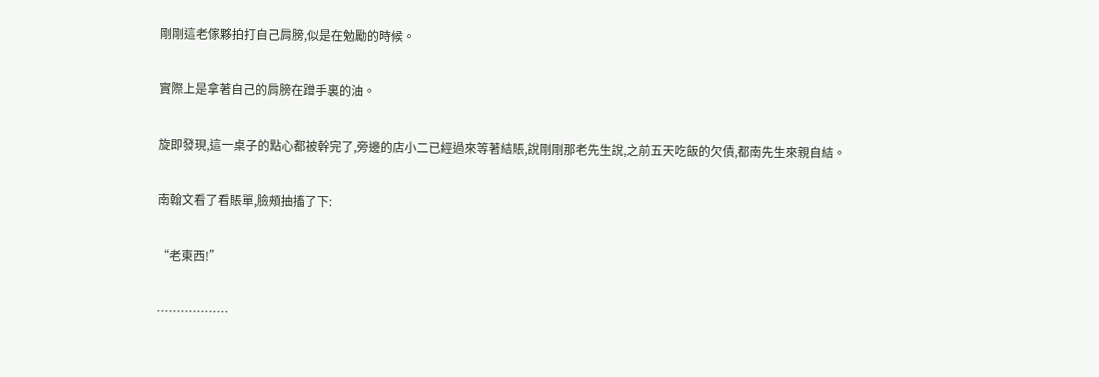剛剛這老傢夥拍打自己肩膀,似是在勉勵的時候。

實際上是拿著自己的肩膀在蹭手裏的油。

旋即發現,這一桌子的點心都被幹完了,旁邊的店小二已經過來等著結賬,說剛剛那老先生說,之前五天吃飯的欠債,都南先生來親自結。

南翰文看了看賬單,臉頰抽搐了下:

“老東西!”

………………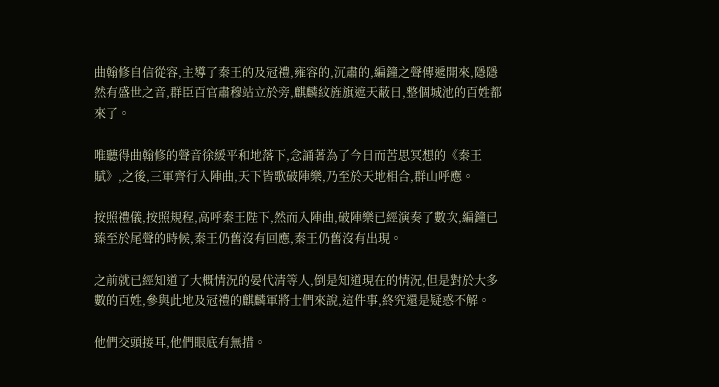曲翰修自信從容,主導了秦王的及冠禮,雍容的,沉肅的,編鐘之聲傳遞開來,隱隱然有盛世之音,群臣百官肅穆站立於旁,麒麟紋旌旗遮天蔽日,整個城池的百姓都來了。

唯聽得曲翰修的聲音徐緩平和地落下,念誦著為了今日而苦思冥想的《秦王賦》,之後,三軍齊行入陣曲,天下皆歌破陣樂,乃至於天地相合,群山呼應。

按照禮儀,按照規程,高呼秦王陛下,然而入陣曲,破陣樂已經演奏了數次,編鐘已臻至於尾聲的時候,秦王仍舊沒有回應,秦王仍舊沒有出現。

之前就已經知道了大概情況的晏代清等人,倒是知道現在的情況,但是對於大多數的百姓,參與此地及冠禮的麒麟軍將士們來說,這件事,終究還是疑惑不解。

他們交頭接耳,他們眼底有無措。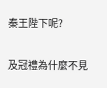秦王陛下呢?

及冠禮為什麼不見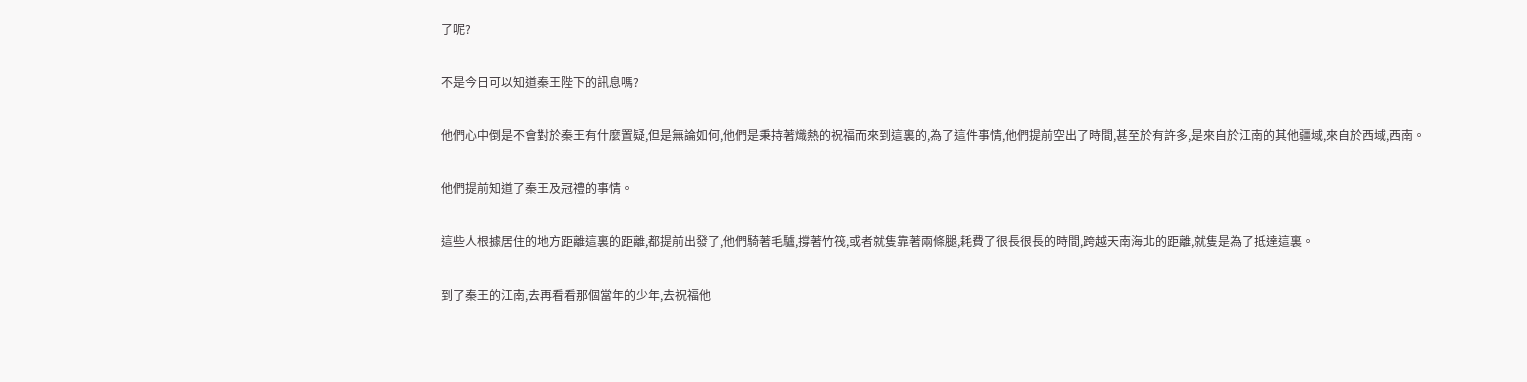了呢?

不是今日可以知道秦王陛下的訊息嗎?

他們心中倒是不會對於秦王有什麼置疑,但是無論如何,他們是秉持著熾熱的祝福而來到這裏的,為了這件事情,他們提前空出了時間,甚至於有許多,是來自於江南的其他疆域,來自於西域,西南。

他們提前知道了秦王及冠禮的事情。

這些人根據居住的地方距離這裏的距離,都提前出發了,他們騎著毛驢,撐著竹筏,或者就隻靠著兩條腿,耗費了很長很長的時間,跨越天南海北的距離,就隻是為了抵達這裏。

到了秦王的江南,去再看看那個當年的少年,去祝福他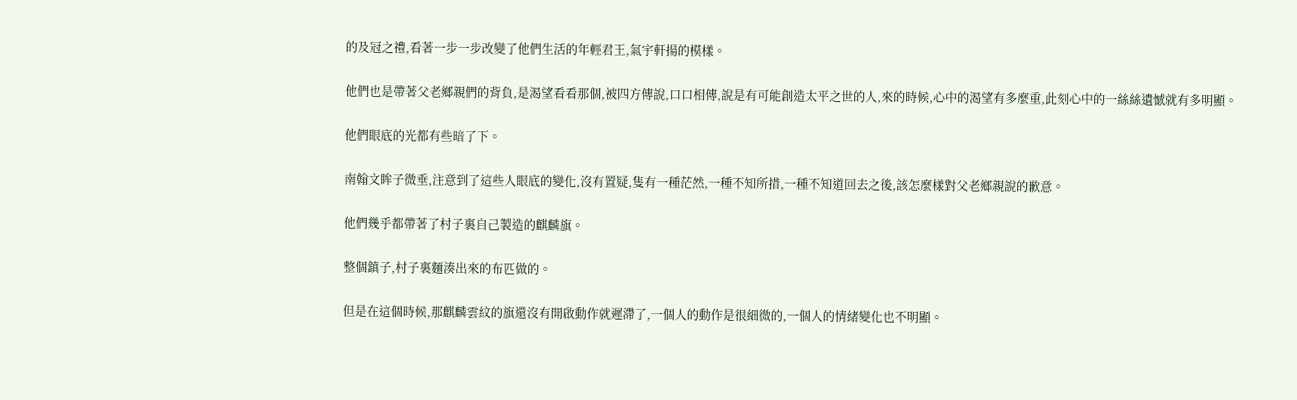的及冠之禮,看著一步一步改變了他們生活的年輕君王,氣宇軒揚的模樣。

他們也是帶著父老鄉親們的背負,是渴望看看那個,被四方傳說,口口相傳,說是有可能創造太平之世的人,來的時候,心中的渴望有多麼重,此刻心中的一絲絲遺憾就有多明顯。

他們眼底的光都有些暗了下。

南翰文眸子微垂,注意到了這些人眼底的變化,沒有置疑,隻有一種茫然,一種不知所措,一種不知道回去之後,該怎麼樣對父老鄉親說的歉意。

他們幾乎都帶著了村子裏自己製造的麒麟旗。

整個鎮子,村子裏麵湊出來的布匹做的。

但是在這個時候,那麒麟雲紋的旗還沒有開啟動作就遲滯了,一個人的動作是很細微的,一個人的情緒變化也不明顯。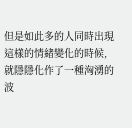但是如此多的人同時出現這樣的情緒變化的時候,就隱隱化作了一種洶湧的波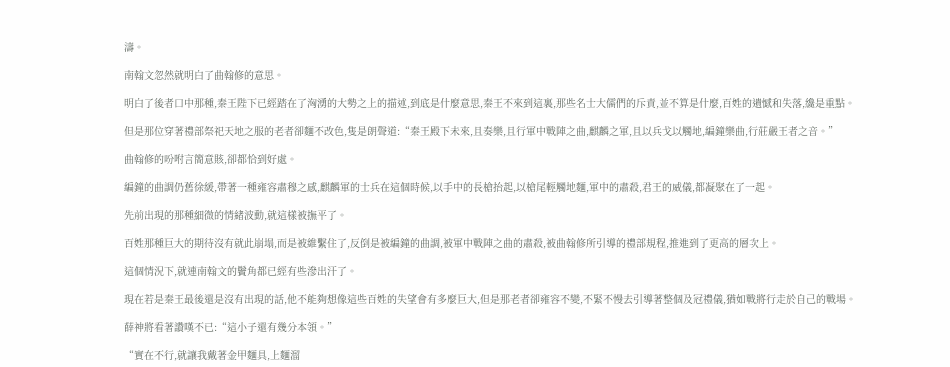濤。

南翰文忽然就明白了曲翰修的意思。

明白了後者口中那種,秦王陛下已經踏在了洶湧的大勢之上的描述,到底是什麼意思,秦王不來到這裏,那些名士大儒們的斥責,並不算是什麼,百姓的遺憾和失落,纔是重點。

但是那位穿著禮部祭祀天地之服的老者卻麵不改色,隻是朗聲道:“秦王殿下未來,且奏樂,且行軍中戰陣之曲,麒麟之軍,且以兵戈以觸地,編鐘樂曲,行莊嚴王者之音。”

曲翰修的吩咐言簡意賅,卻都恰到好處。

編鐘的曲調仍舊徐緩,帶著一種雍容肅穆之感,麒麟軍的士兵在這個時候,以手中的長槍抬起,以槍尾輕觸地麵,軍中的肅殺,君王的威儀,都凝聚在了一起。

先前出現的那種細微的情緒波動,就這樣被撫平了。

百姓那種巨大的期待沒有就此崩塌,而是被維繫住了,反倒是被編鐘的曲調,被軍中戰陣之曲的肅殺,被曲翰修所引導的禮部規程,推進到了更高的層次上。

這個情況下,就連南翰文的鬢角都已經有些滲出汗了。

現在若是秦王最後還是沒有出現的話,他不能夠想像這些百姓的失望會有多麼巨大,但是那老者卻雍容不變,不緊不慢去引導著整個及冠禮儀,猶如戰將行走於自己的戰場。

薛神將看著讚嘆不已:“這小子還有幾分本領。”

“實在不行,就讓我戴著金甲麵具,上麵溜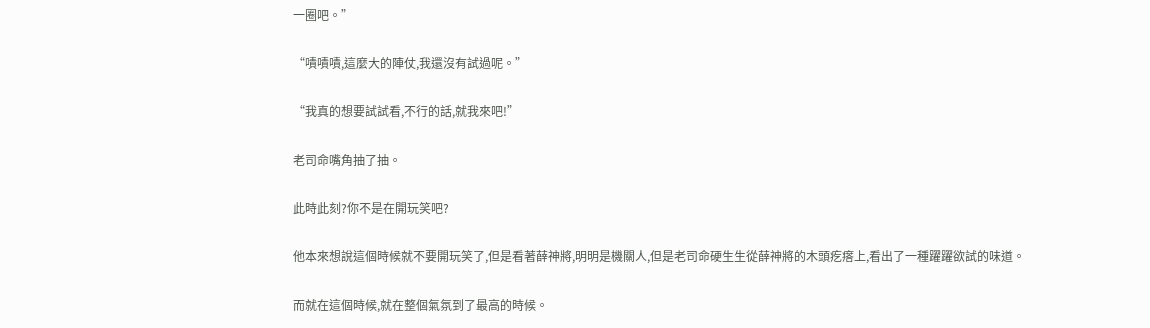一圈吧。”

“嘖嘖嘖,這麼大的陣仗,我還沒有試過呢。”

“我真的想要試試看,不行的話,就我來吧!”

老司命嘴角抽了抽。

此時此刻?你不是在開玩笑吧?

他本來想說這個時候就不要開玩笑了,但是看著薛神將,明明是機關人,但是老司命硬生生從薛神將的木頭疙瘩上,看出了一種躍躍欲試的味道。

而就在這個時候,就在整個氣氛到了最高的時候。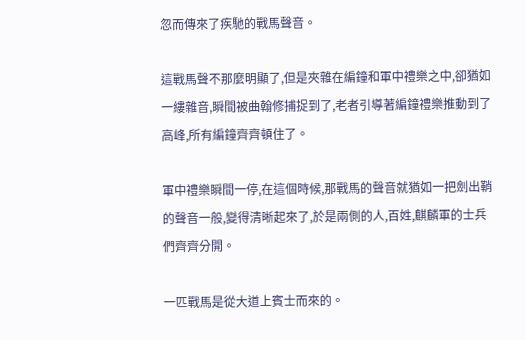忽而傳來了疾馳的戰馬聲音。

這戰馬聲不那麼明顯了,但是夾雜在編鐘和軍中禮樂之中,卻猶如一縷雜音,瞬間被曲翰修捕捉到了,老者引導著編鐘禮樂推動到了高峰,所有編鐘齊齊頓住了。

軍中禮樂瞬間一停,在這個時候,那戰馬的聲音就猶如一把劍出鞘的聲音一般,變得清晰起來了,於是兩側的人,百姓,麒麟軍的士兵們齊齊分開。

一匹戰馬是從大道上賓士而來的。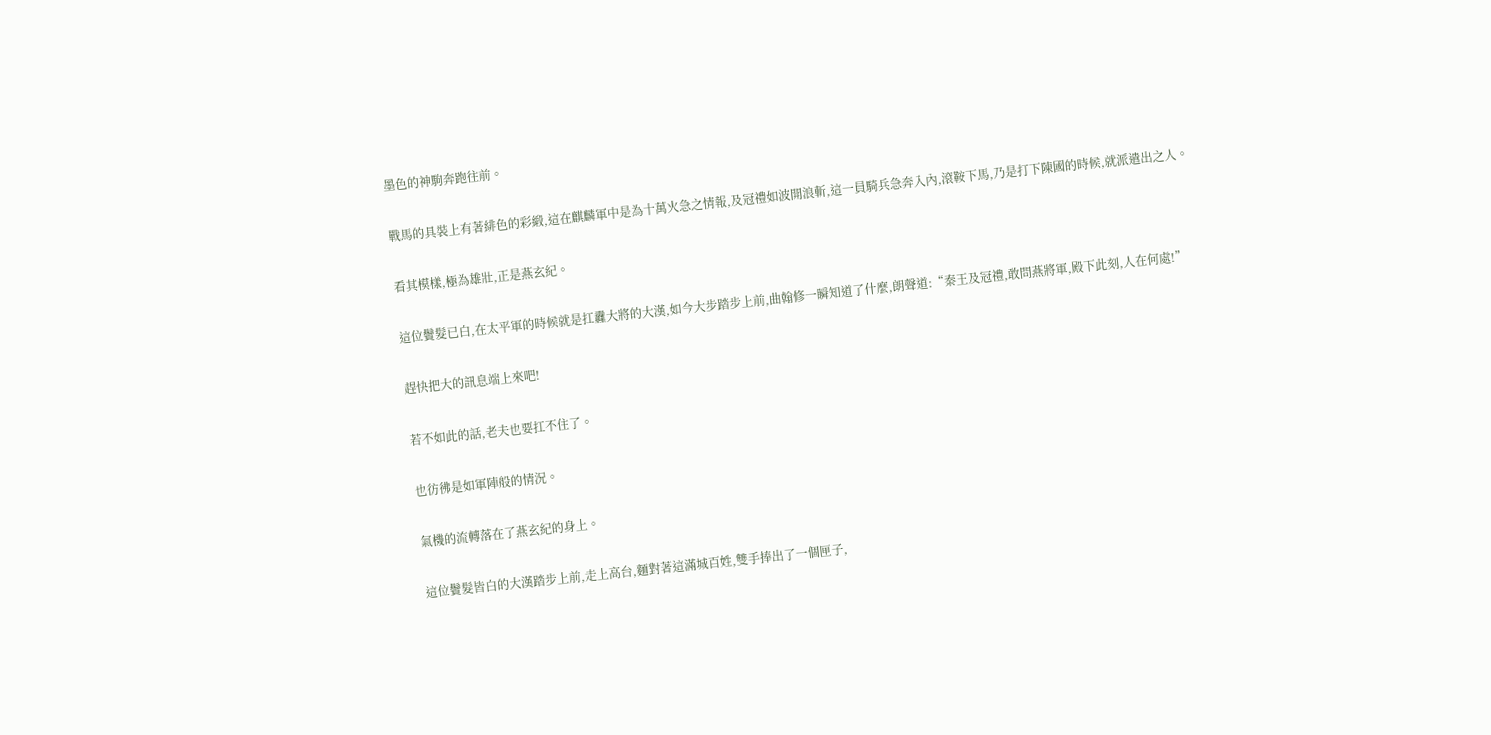墨色的神駒奔跑往前。

戰馬的具裝上有著緋色的彩緞,這在麒麟軍中是為十萬火急之情報,及冠禮如波開浪斬,這一員騎兵急奔入內,滾鞍下馬,乃是打下陳國的時候,就派遣出之人。

看其模樣,極為雄壯,正是燕玄紀。

這位鬢髮已白,在太平軍的時候就是扛纛大將的大漢,如今大步踏步上前,曲翰修一瞬知道了什麼,朗聲道:“秦王及冠禮,敢問燕將軍,殿下此刻,人在何處!”

趕快把大的訊息端上來吧!

若不如此的話,老夫也要扛不住了。

也彷彿是如軍陣般的情況。

氣機的流轉落在了燕玄紀的身上。

這位鬢髮皆白的大漢踏步上前,走上高台,麵對著這滿城百姓,雙手捧出了一個匣子,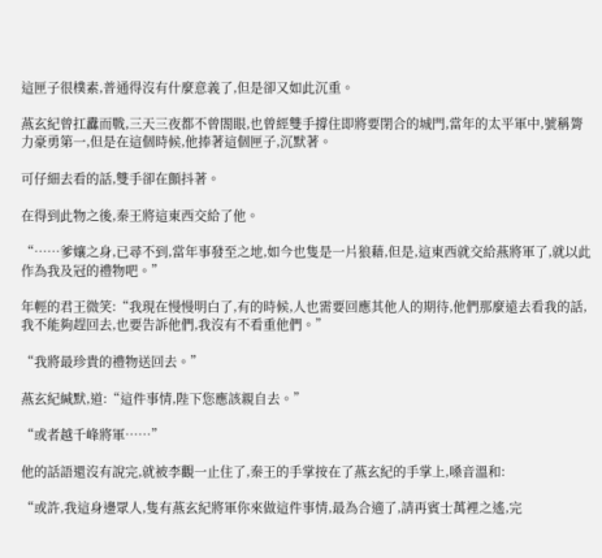這匣子很樸素,普通得沒有什麼意義了,但是卻又如此沉重。

燕玄紀曾扛纛而戰,三天三夜都不曾閤眼,也曾經雙手撐住即將要閉合的城門,當年的太平軍中,號稱膂力豪勇第一,但是在這個時候,他捧著這個匣子,沉默著。

可仔細去看的話,雙手卻在顫抖著。

在得到此物之後,秦王將這東西交給了他。

“……爹孃之身,已尋不到,當年事發至之地,如今也隻是一片狼藉,但是,這東西就交給燕將軍了,就以此作為我及冠的禮物吧。”

年輕的君王微笑:“我現在慢慢明白了,有的時候,人也需要回應其他人的期待,他們那麼遠去看我的話,我不能夠趕回去,也要告訴他們,我沒有不看重他們。”

“我將最珍貴的禮物送回去。”

燕玄紀緘默,道:“這件事情,陛下您應該親自去。”

“或者越千峰將軍……”

他的話語還沒有說完,就被李觀一止住了,秦王的手掌按在了燕玄紀的手掌上,嗓音溫和:

“或許,我這身邊眾人,隻有燕玄紀將軍你來做這件事情,最為合適了,請再賓士萬裡之遙,完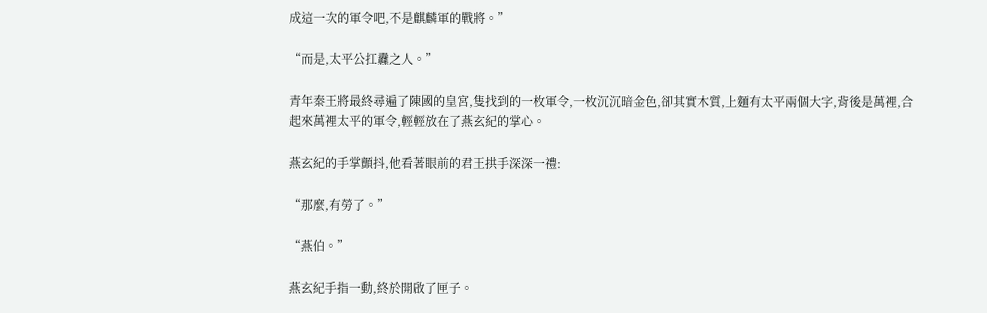成這一次的軍令吧,不是麒麟軍的戰將。”

“而是,太平公扛纛之人。”

青年秦王將最終尋遍了陳國的皇宮,隻找到的一枚軍令,一枚沉沉暗金色,卻其實木質,上麵有太平兩個大字,背後是萬裡,合起來萬裡太平的軍令,輕輕放在了燕玄紀的掌心。

燕玄紀的手掌顫抖,他看著眼前的君王拱手深深一禮:

“那麼,有勞了。”

“燕伯。”

燕玄紀手指一動,終於開啟了匣子。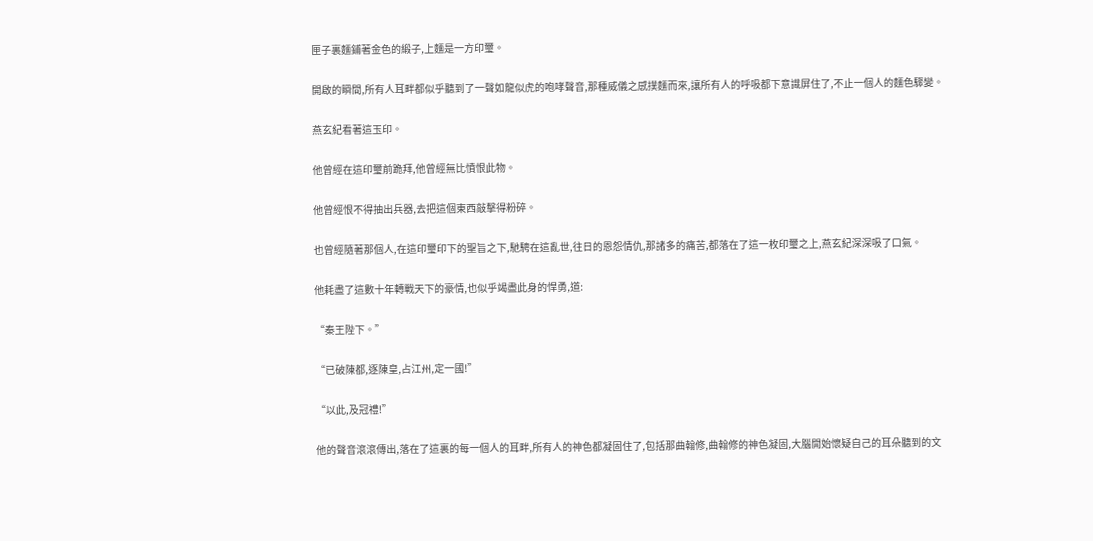匣子裏麵鋪著金色的緞子,上麵是一方印璽。

開啟的瞬間,所有人耳畔都似乎聽到了一聲如龍似虎的咆哮聲音,那種威儀之感撲麵而來,讓所有人的呼吸都下意識屏住了,不止一個人的麵色驟變。

燕玄紀看著這玉印。

他曾經在這印璽前跪拜,他曾經無比憤恨此物。

他曾經恨不得抽出兵器,去把這個東西敲擊得粉碎。

也曾經隨著那個人,在這印璽印下的聖旨之下,馳騁在這亂世,往日的恩怨情仇,那諸多的痛苦,都落在了這一枚印璽之上,燕玄紀深深吸了口氣。

他耗盡了這數十年轉戰天下的豪情,也似乎竭盡此身的悍勇,道:

“秦王陛下。”

“已破陳都,逐陳皇,占江州,定一國!”

“以此,及冠禮!”

他的聲音滾滾傳出,落在了這裏的每一個人的耳畔,所有人的神色都凝固住了,包括那曲翰修,曲翰修的神色凝固,大腦開始懷疑自己的耳朵聽到的文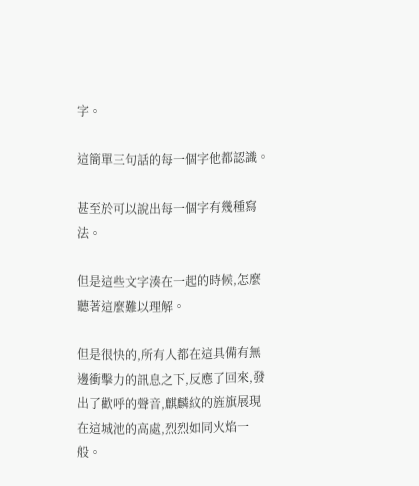字。

這簡單三句話的每一個字他都認識。

甚至於可以說出每一個字有幾種寫法。

但是這些文字湊在一起的時候,怎麼聽著這麼難以理解。

但是很快的,所有人都在這具備有無邊衝擊力的訊息之下,反應了回來,發出了歡呼的聲音,麒麟紋的旌旗展現在這城池的高處,烈烈如同火焰一般。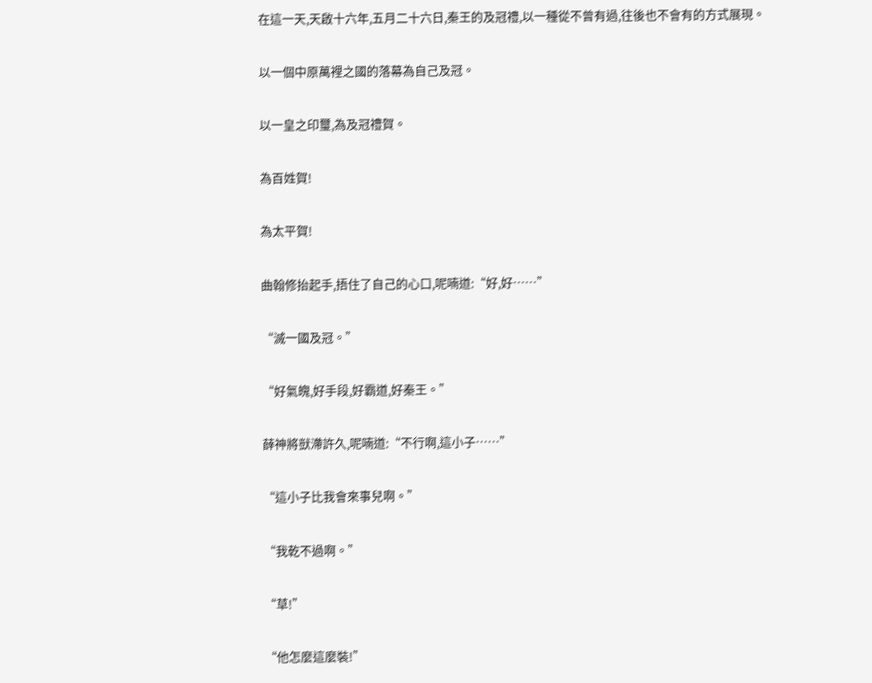在這一天,天啟十六年,五月二十六日,秦王的及冠禮,以一種從不曾有過,往後也不會有的方式展現。

以一個中原萬裡之國的落幕為自己及冠。

以一皇之印璽,為及冠禮賀。

為百姓賀!

為太平賀!

曲翰修抬起手,捂住了自己的心口,呢喃道:“好,好……”

“滅一國及冠。”

“好氣魄,好手段,好霸道,好秦王。”

薛神將獃滯許久,呢喃道:“不行啊,這小子……”

“這小子比我會來事兒啊。”

“我乾不過啊。”

“草!”

“他怎麼這麼裝!”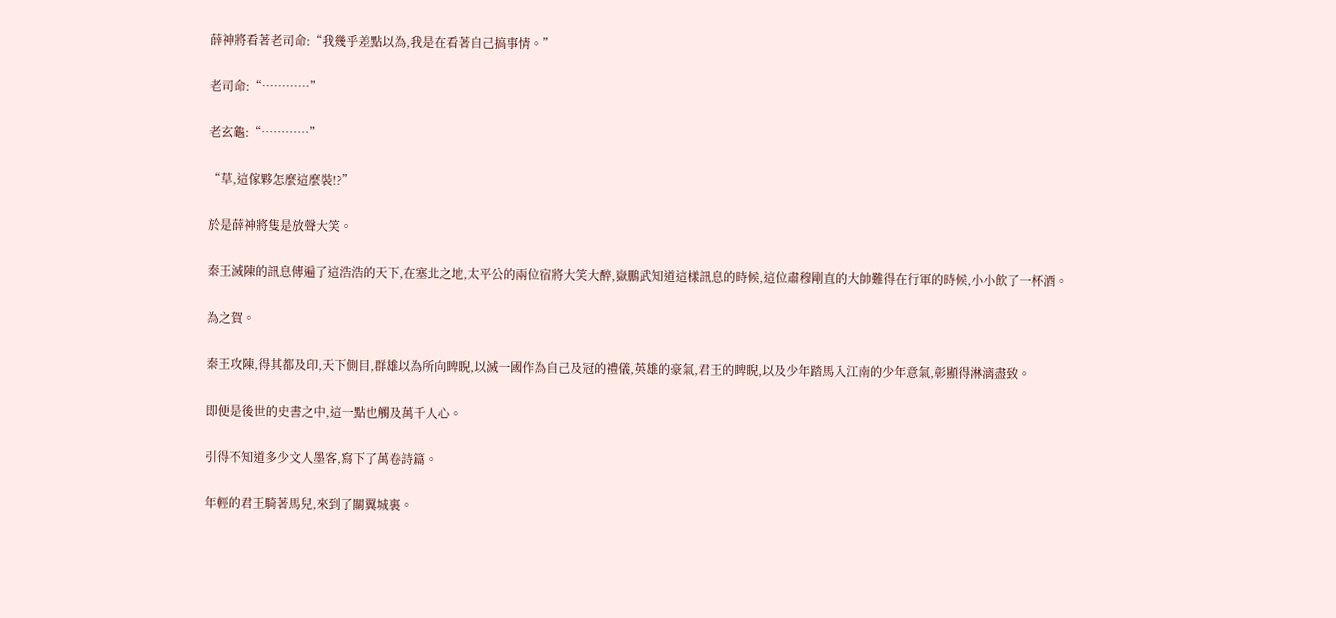薛神將看著老司命:“我幾乎差點以為,我是在看著自己搞事情。”

老司命:“…………”

老玄龜:“…………”

“草,這傢夥怎麼這麼裝!?”

於是薛神將隻是放聲大笑。

秦王滅陳的訊息傳遍了這浩浩的天下,在塞北之地,太平公的兩位宿將大笑大醉,嶽鵬武知道這樣訊息的時候,這位肅穆剛直的大帥難得在行軍的時候,小小飲了一杯酒。

為之賀。

秦王攻陳,得其都及印,天下側目,群雄以為所向睥睨,以滅一國作為自己及冠的禮儀,英雄的豪氣,君王的睥睨,以及少年踏馬入江南的少年意氣,彰顯得淋漓盡致。

即便是後世的史書之中,這一點也觸及萬千人心。

引得不知道多少文人墨客,寫下了萬卷詩篇。

年輕的君王騎著馬兒,來到了關翼城裏。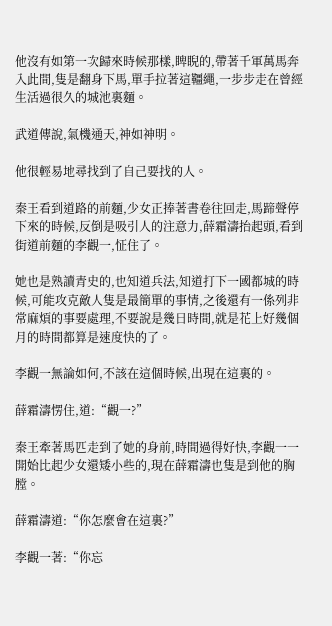他沒有如第一次歸來時候那樣,睥睨的,帶著千軍萬馬奔入此間,隻是翻身下馬,單手拉著這韁繩,一步步走在曾經生活過很久的城池裏麵。

武道傳說,氣機通天,神如神明。

他很輕易地尋找到了自己要找的人。

秦王看到道路的前麵,少女正捧著書卷往回走,馬蹄聲停下來的時候,反倒是吸引人的注意力,薛霜濤抬起頭,看到街道前麵的李觀一,怔住了。

她也是熟讀青史的,也知道兵法,知道打下一國都城的時候,可能攻克敵人隻是最簡單的事情,之後還有一係列非常麻煩的事要處理,不要說是幾日時間,就是花上好幾個月的時間都算是速度快的了。

李觀一無論如何,不該在這個時候,出現在這裏的。

薛霜濤愣住,道:“觀一?”

秦王牽著馬匹走到了她的身前,時間過得好快,李觀一一開始比起少女還矮小些的,現在薛霜濤也隻是到他的胸膛。

薛霜濤道:“你怎麼會在這裏?”

李觀一著:“你忘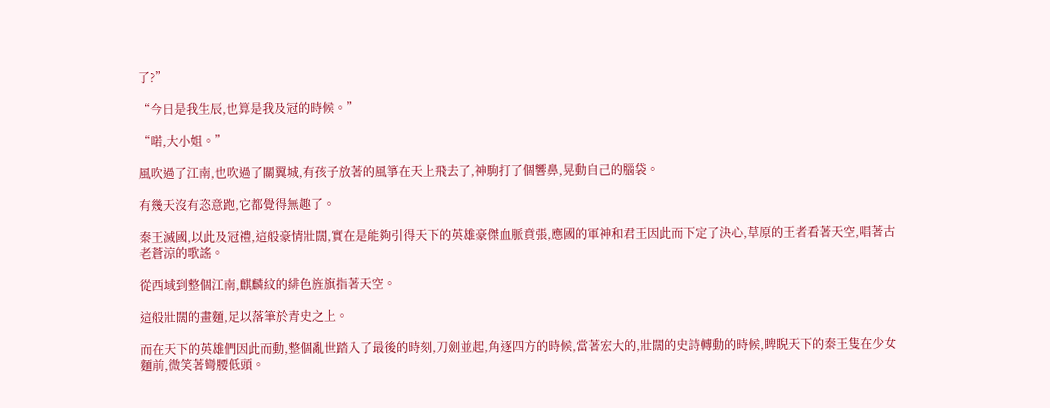了?”

“今日是我生辰,也算是我及冠的時候。”

“喏,大小姐。”

風吹過了江南,也吹過了關翼城,有孩子放著的風箏在天上飛去了,神駒打了個響鼻,晃動自己的腦袋。

有幾天沒有恣意跑,它都覺得無趣了。

秦王滅國,以此及冠禮,這般豪情壯闊,實在是能夠引得天下的英雄豪傑血脈賁張,應國的軍神和君王因此而下定了決心,草原的王者看著天空,唱著古老蒼涼的歌謠。

從西域到整個江南,麒麟紋的緋色旌旗指著天空。

這般壯闊的畫麵,足以落筆於青史之上。

而在天下的英雄們因此而動,整個亂世踏入了最後的時刻,刀劍並起,角逐四方的時候,當著宏大的,壯闊的史詩轉動的時候,睥睨天下的秦王隻在少女麵前,微笑著彎腰低頭。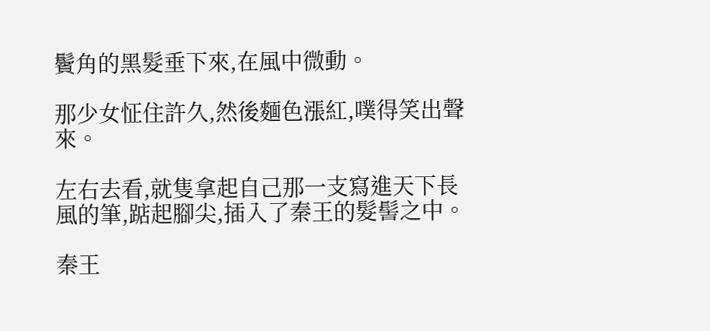鬢角的黑髮垂下來,在風中微動。

那少女怔住許久,然後麵色漲紅,噗得笑出聲來。

左右去看,就隻拿起自己那一支寫進天下長風的筆,踮起腳尖,插入了秦王的髮髻之中。

秦王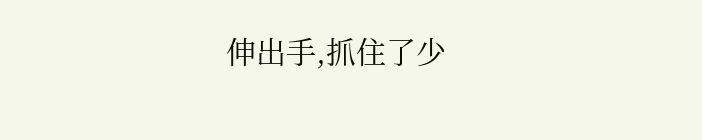伸出手,抓住了少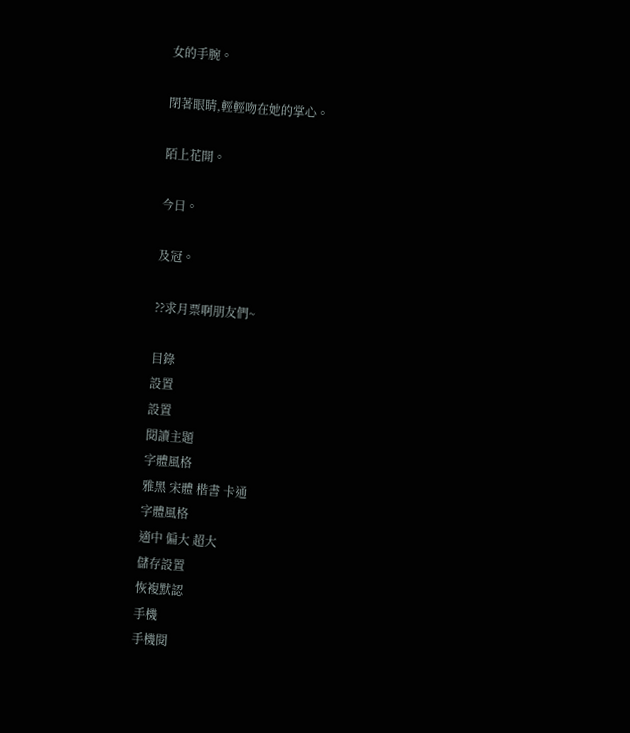女的手腕。

閉著眼睛,輕輕吻在她的掌心。

陌上花開。

今日。

及冠。

??求月票啊朋友們~

目錄
設置
設置
閱讀主題
字體風格
雅黑 宋體 楷書 卡通
字體風格
適中 偏大 超大
儲存設置
恢複默認
手機
手機閱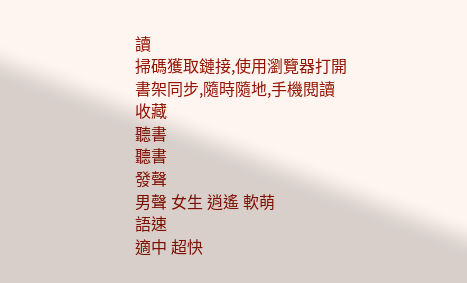讀
掃碼獲取鏈接,使用瀏覽器打開
書架同步,隨時隨地,手機閱讀
收藏
聽書
聽書
發聲
男聲 女生 逍遙 軟萌
語速
適中 超快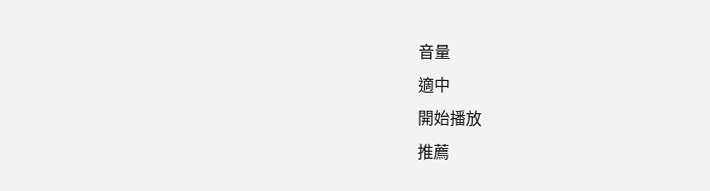音量
適中
開始播放
推薦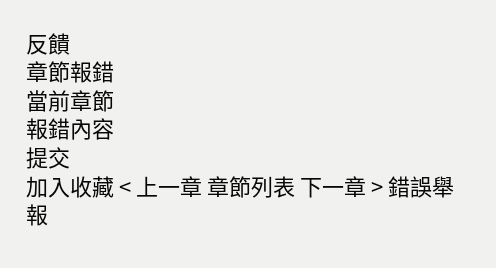反饋
章節報錯
當前章節
報錯內容
提交
加入收藏 < 上一章 章節列表 下一章 > 錯誤舉報